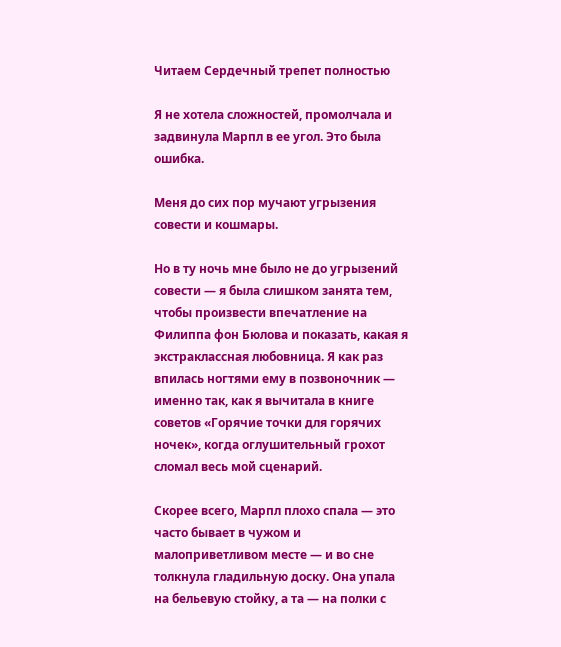Читаем Сердечный трепет полностью

Я не хотела сложностей, промолчала и задвинула Марпл в ее угол. Это была ошибка.

Меня до сих пор мучают угрызения совести и кошмары.

Но в ту ночь мне было не до угрызений совести — я была слишком занята тем, чтобы произвести впечатление на Филиппа фон Бюлова и показать, какая я экстраклассная любовница. Я как раз впилась ногтями ему в позвоночник — именно так, как я вычитала в книге советов «Горячие точки для горячих ночек», когда оглушительный грохот сломал весь мой сценарий.

Скорее всего, Марпл плохо спала — это часто бывает в чужом и малоприветливом месте — и во сне толкнула гладильную доску. Она упала на бельевую стойку, а та — на полки с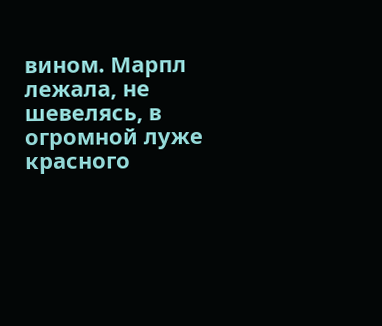вином. Марпл лежала, не шевелясь, в огромной луже красного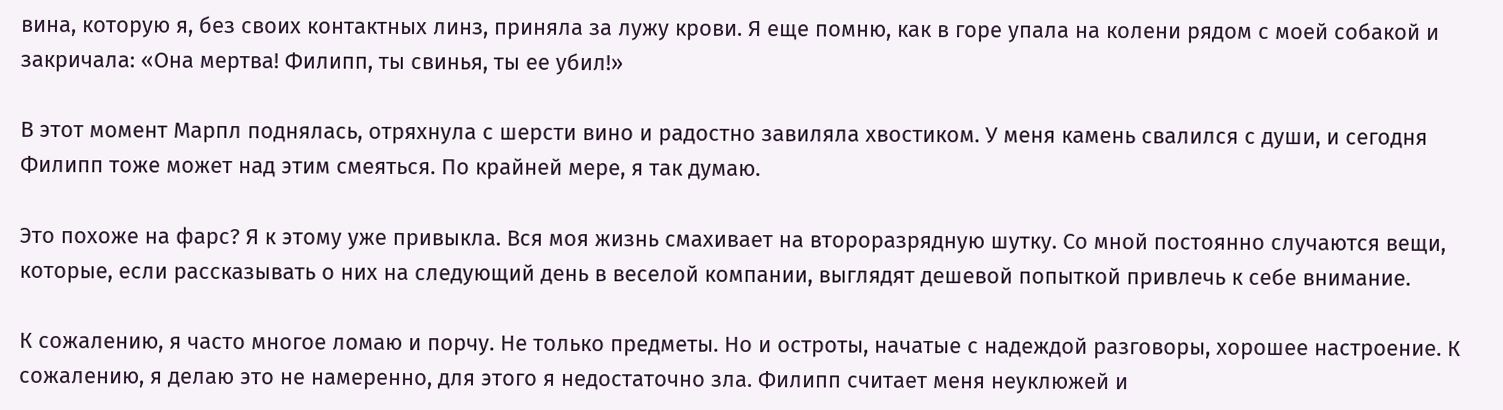вина, которую я, без своих контактных линз, приняла за лужу крови. Я еще помню, как в горе упала на колени рядом с моей собакой и закричала: «Она мертва! Филипп, ты свинья, ты ее убил!»

В этот момент Марпл поднялась, отряхнула с шерсти вино и радостно завиляла хвостиком. У меня камень свалился с души, и сегодня Филипп тоже может над этим смеяться. По крайней мере, я так думаю.

Это похоже на фарс? Я к этому уже привыкла. Вся моя жизнь смахивает на второразрядную шутку. Со мной постоянно случаются вещи, которые, если рассказывать о них на следующий день в веселой компании, выглядят дешевой попыткой привлечь к себе внимание.

К сожалению, я часто многое ломаю и порчу. Не только предметы. Но и остроты, начатые с надеждой разговоры, хорошее настроение. К сожалению, я делаю это не намеренно, для этого я недостаточно зла. Филипп считает меня неуклюжей и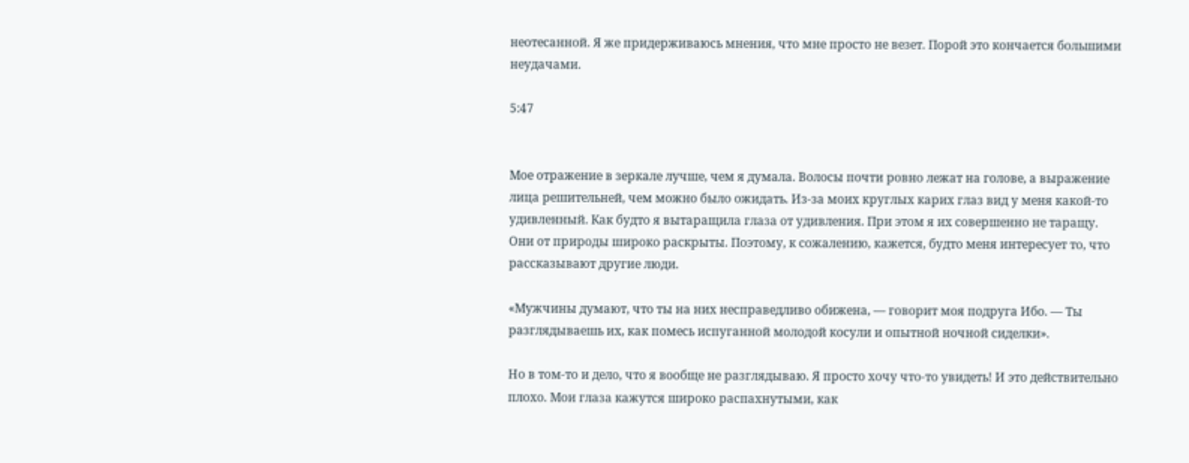неотесанной. Я же придерживаюсь мнения, что мне просто не везет. Порой это кончается большими неудачами.

5:47


Мое отражение в зеркале лучше, чем я думала. Волосы почти ровно лежат на голове, а выражение лица решительней, чем можно было ожидать. Из-за моих круглых карих глаз вид у меня какой-то удивленный. Как будто я вытаращила глаза от удивления. При этом я их совершенно не таращу. Они от природы широко раскрыты. Поэтому, к сожалению, кажется, будто меня интересует то, что рассказывают другие люди.

«Мужчины думают, что ты на них несправедливо обижена, — говорит моя подруга Ибо. — Ты разглядываешь их, как помесь испуганной молодой косули и опытной ночной сиделки».

Но в том-то и дело, что я вообще не разглядываю. Я просто хочу что-то увидеть! И это действительно плохо. Мои глаза кажутся широко распахнутыми, как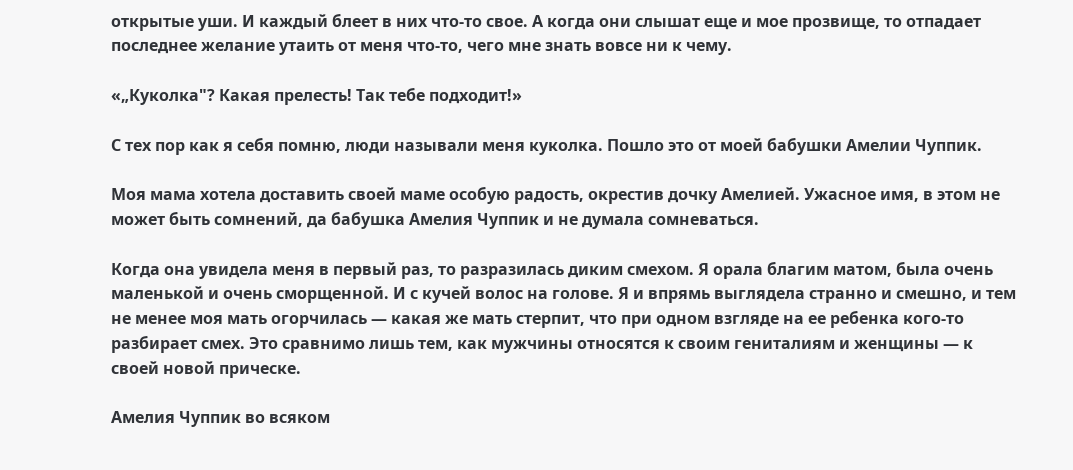открытые уши. И каждый блеет в них что-то свое. А когда они слышат еще и мое прозвище, то отпадает последнее желание утаить от меня что-то, чего мне знать вовсе ни к чему.

«„Куколка"? Какая прелесть! Так тебе подходит!»

С тех пор как я себя помню, люди называли меня куколка. Пошло это от моей бабушки Амелии Чуппик.

Моя мама хотела доставить своей маме особую радость, окрестив дочку Амелией. Ужасное имя, в этом не может быть сомнений, да бабушка Амелия Чуппик и не думала сомневаться.

Когда она увидела меня в первый раз, то разразилась диким смехом. Я орала благим матом, была очень маленькой и очень сморщенной. И с кучей волос на голове. Я и впрямь выглядела странно и смешно, и тем не менее моя мать огорчилась — какая же мать стерпит, что при одном взгляде на ее ребенка кого-то разбирает смех. Это сравнимо лишь тем, как мужчины относятся к своим гениталиям и женщины — к своей новой прическе.

Амелия Чуппик во всяком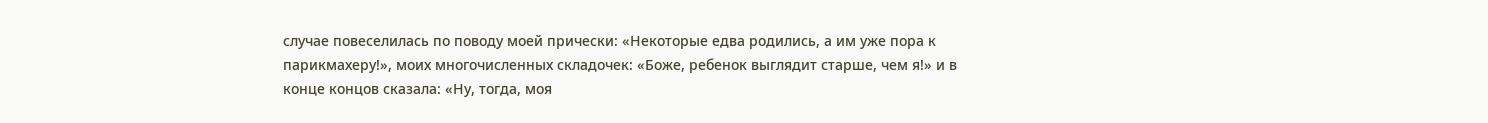случае повеселилась по поводу моей прически: «Некоторые едва родились, а им уже пора к парикмахеру!», моих многочисленных складочек: «Боже, ребенок выглядит старше, чем я!» и в конце концов сказала: «Ну, тогда, моя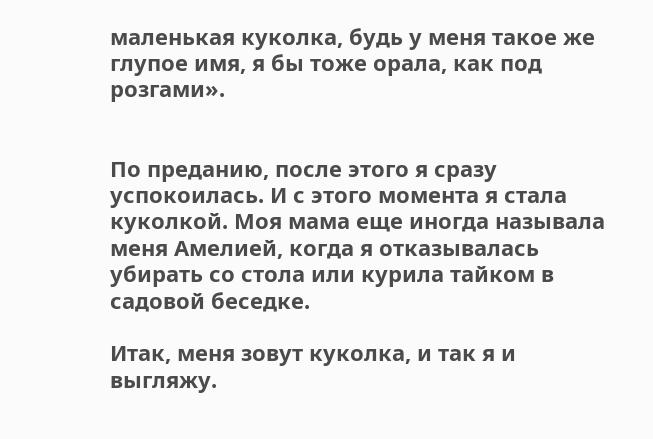маленькая куколка, будь у меня такое же глупое имя, я бы тоже орала, как под розгами».


По преданию, после этого я сразу успокоилась. И с этого момента я стала куколкой. Моя мама еще иногда называла меня Амелией, когда я отказывалась убирать со стола или курила тайком в садовой беседке.

Итак, меня зовут куколка, и так я и выгляжу.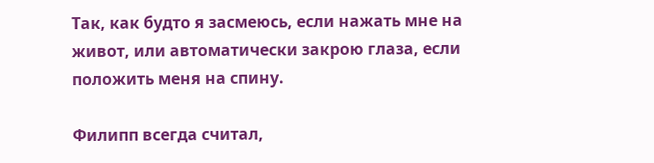Так, как будто я засмеюсь, если нажать мне на живот, или автоматически закрою глаза, если положить меня на спину.

Филипп всегда считал,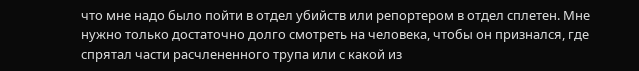что мне надо было пойти в отдел убийств или репортером в отдел сплетен. Мне нужно только достаточно долго смотреть на человека, чтобы он признался, где спрятал части расчлененного трупа или с какой из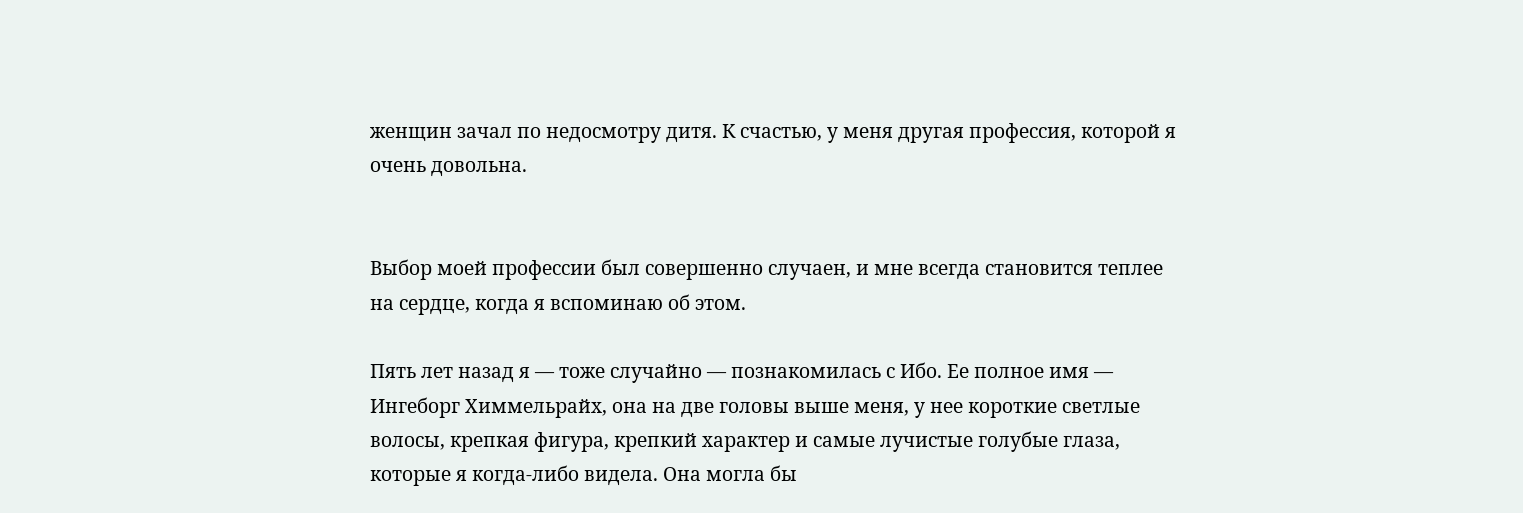женщин зачал по недосмотру дитя. К счастью, у меня другая профессия, которой я очень довольна.


Выбор моей профессии был совершенно случаен, и мне всегда становится теплее на сердце, когда я вспоминаю об этом.

Пять лет назад я — тоже случайно — познакомилась с Ибо. Ее полное имя — Ингеборг Химмельрайх, она на две головы выше меня, у нее короткие светлые волосы, крепкая фигура, крепкий характер и самые лучистые голубые глаза, которые я когда-либо видела. Она могла бы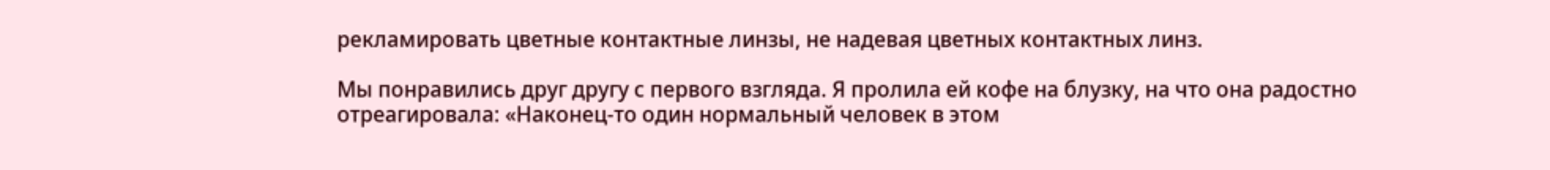рекламировать цветные контактные линзы, не надевая цветных контактных линз.

Мы понравились друг другу с первого взгляда. Я пролила ей кофе на блузку, на что она радостно отреагировала: «Наконец-то один нормальный человек в этом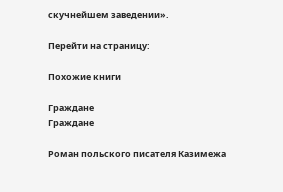скучнейшем заведении».

Перейти на страницу:

Похожие книги

Граждане
Граждане

Роман польского писателя Казимежа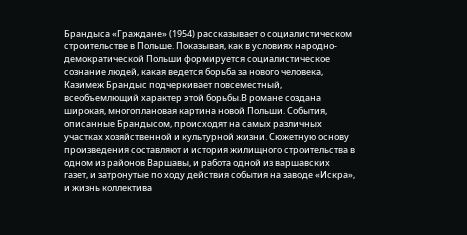Брандыса «Граждане» (1954) рассказывает о социалистическом строительстве в Польше. Показывая, как в условиях народно-демократической Польши формируется социалистическое сознание людей, какая ведется борьба за нового человека, Казимеж Брандыс подчеркивает повсеместный, всеобъемлющий характер этой борьбы.В романе создана широкая, многоплановая картина новой Польши. События, описанные Брандысом, происходят на самых различных участках хозяйственной и культурной жизни. Сюжетную основу произведения составляют и история жилищного строительства в одном из районов Варшавы, и работа одной из варшавских газет, и затронутые по ходу действия события на заводе «Искра», и жизнь коллектива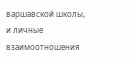варшавской школы, и личные взаимоотношения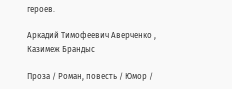героев.

Аркадий Тимофеевич Аверченко , Казимеж Брандыс

Проза / Роман, повесть / Юмор /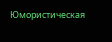Юмористическая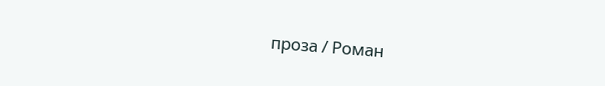проза / Роман